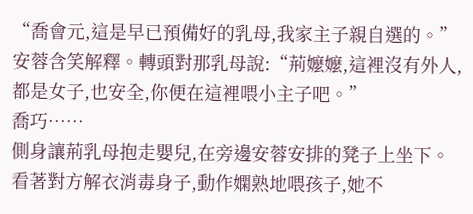“喬會元,這是早已預備好的乳母,我家主子親自選的。”
安蓉含笑解釋。轉頭對那乳母說:“荊嬤嬤,這裡沒有外人,都是女子,也安全,你便在這裡喂小主子吧。”
喬巧……
側身讓荊乳母抱走嬰兒,在旁邊安蓉安排的凳子上坐下。
看著對方解衣消毒身子,動作嫻熟地喂孩子,她不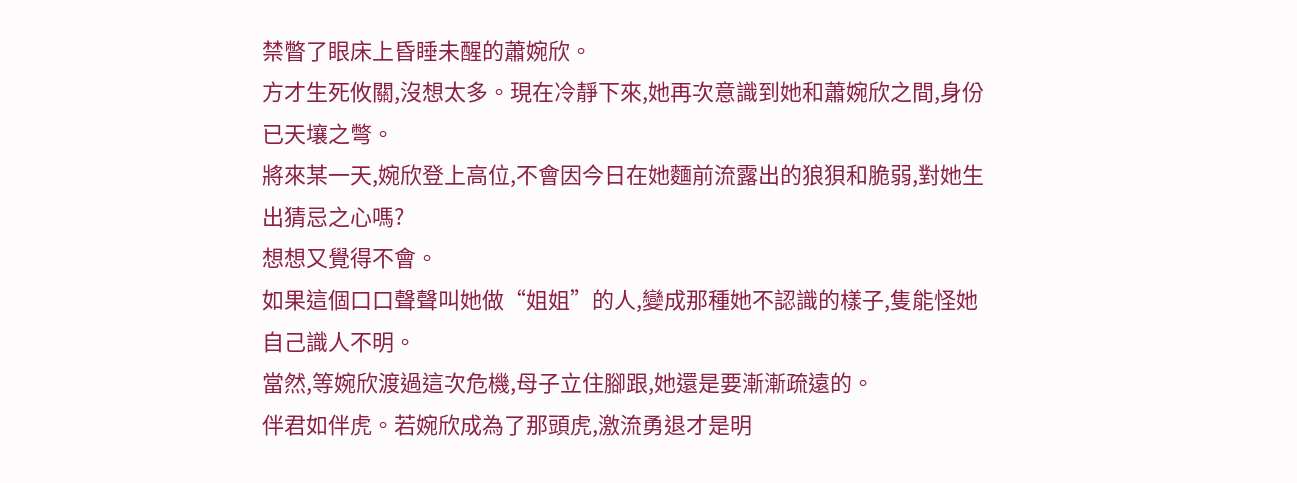禁瞥了眼床上昏睡未醒的蕭婉欣。
方才生死攸關,沒想太多。現在冷靜下來,她再次意識到她和蕭婉欣之間,身份已天壤之彆。
將來某一天,婉欣登上高位,不會因今日在她麵前流露出的狼狽和脆弱,對她生出猜忌之心嗎?
想想又覺得不會。
如果這個口口聲聲叫她做“姐姐”的人,變成那種她不認識的樣子,隻能怪她自己識人不明。
當然,等婉欣渡過這次危機,母子立住腳跟,她還是要漸漸疏遠的。
伴君如伴虎。若婉欣成為了那頭虎,激流勇退才是明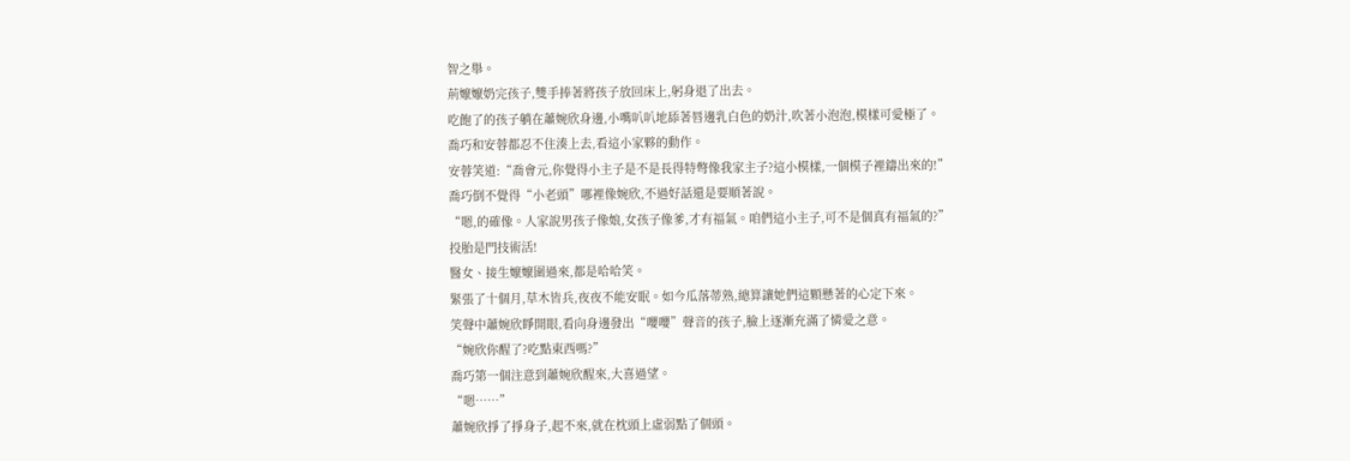智之舉。
荊嬤嬤奶完孩子,雙手捧著將孩子放回床上,躬身退了出去。
吃飽了的孩子躺在蕭婉欣身邊,小嘴叭叭地舔著唇邊乳白色的奶汁,吹著小泡泡,模樣可愛極了。
喬巧和安蓉都忍不住湊上去,看這小家夥的動作。
安蓉笑道:“喬會元,你覺得小主子是不是長得特彆像我家主子?這小模樣,一個模子裡鑄出來的!”
喬巧倒不覺得“小老頭”哪裡像婉欣,不過好話還是要順著說。
“嗯,的確像。人家說男孩子像娘,女孩子像爹,才有福氣。咱們這小主子,可不是個真有福氣的?”
投胎是門技術活!
醫女、接生嬤嬤圍過來,都是哈哈笑。
緊張了十個月,草木皆兵,夜夜不能安眠。如今瓜落蒂熟,總算讓她們這顆懸著的心定下來。
笑聲中蕭婉欣睜開眼,看向身邊發出“嚶嚶”聲音的孩子,臉上逐漸充滿了憐愛之意。
“婉欣你醒了?吃點東西嗎?”
喬巧第一個注意到蕭婉欣醒來,大喜過望。
“嗯……”
蕭婉欣掙了掙身子,起不來,就在枕頭上虛弱點了個頭。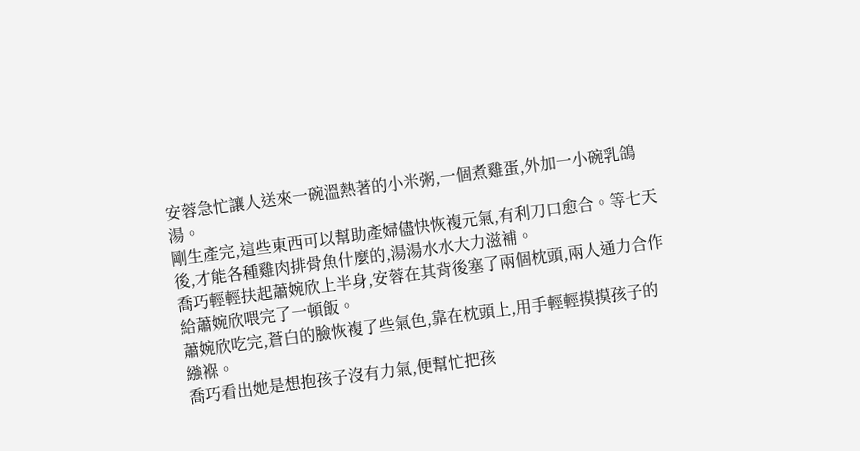安蓉急忙讓人送來一碗溫熱著的小米粥,一個煮雞蛋,外加一小碗乳鴿湯。
剛生產完,這些東西可以幫助產婦儘快恢複元氣,有利刀口愈合。等七天後,才能各種雞肉排骨魚什麼的,湯湯水水大力滋補。
喬巧輕輕扶起蕭婉欣上半身,安蓉在其背後塞了兩個枕頭,兩人通力合作給蕭婉欣喂完了一頓飯。
蕭婉欣吃完,蒼白的臉恢複了些氣色,靠在枕頭上,用手輕輕摸摸孩子的繈褓。
喬巧看出她是想抱孩子沒有力氣,便幫忙把孩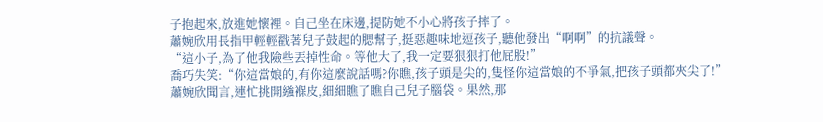子抱起來,放進她懷裡。自己坐在床邊,提防她不小心將孩子摔了。
蕭婉欣用長指甲輕輕戳著兒子鼓起的腮幫子,挺惡趣味地逗孩子,聽他發出“啊啊”的抗議聲。
“這小子,為了他我險些丟掉性命。等他大了,我一定要狠狠打他屁股!”
喬巧失笑:“你這當娘的,有你這麼說話嗎?你瞧,孩子頭是尖的,隻怪你這當娘的不爭氣,把孩子頭都夾尖了!”
蕭婉欣聞言,連忙挑開繈褓皮,細細瞧了瞧自己兒子腦袋。果然,那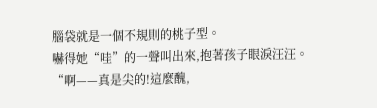腦袋就是一個不規則的桃子型。
嚇得她“哇”的一聲叫出來,抱著孩子眼淚汪汪。
“啊——真是尖的!這麼醜,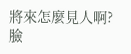將來怎麼見人啊?臉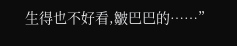生得也不好看,皺巴巴的……”